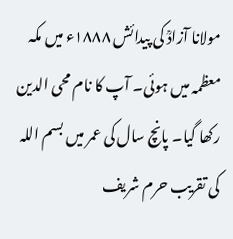مولانا آزادؒ کی پیدائش ۱۸۸۸ء میں مکہ معظمہ میں ہوئی۔ آپ کا نام محی الدین رکھا گیا۔ پانچ سال کی عمر میں بسم اللہ کی تقریب حرم شریف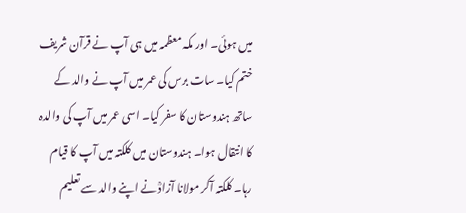میں ہوئی۔ اور مکہ معظمہ میں ہی آپ نے قرآن شریف ختم کیا۔ سات برس کی عمر میں آپ نے والد کے ساتھ ہندوستان کا سفر کیا۔ اسی عمر میں آپ کی والدہ کا انتقال ہوا۔ ہندوستان میں کلکتہ میں آپ کا قیام رہا۔ کلکتہ آکر مولانا آزادؒ نے اپنے والد سے تعلیم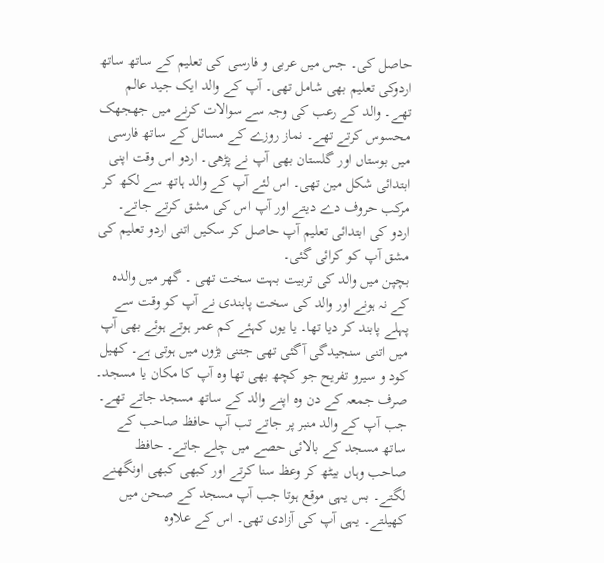حاصل کی۔ جس میں عربی و فارسی کی تعلیم کے ساتھ ساتھ اردوکی تعلیم بھی شامل تھی۔ آپ کے والد ایک جید عالم تھے۔ والد کے رعب کی وجہ سے سوالات کرنے میں جھجھک محسوس کرتے تھے۔ نماز روزے کے مسائل کے ساتھ فارسی میں بوستاں اور گلستان بھی آپ نے پڑھی۔ اردو اس وقت اپنی ابتدائی شکل مین تھی۔ اس لئے آپ کے والد ہاتھ سے لکھ کر مرکب حروف دے دیتے اور آپ اس کی مشق کرتے جاتے۔ اردو کی ابتدائی تعلیم آپ حاصل کر سکیں اتنی اردو تعلیم کی مشق آپ کو کرائی گئی۔
بچپن میں والد کی تربیت بہت سخت تھی ۔ گھر میں والدہ کے نہ ہونے اور والد کی سخت پابندی نے آپ کو وقت سے پہلے پابند کر دیا تھا۔ یا یوں کہئے کم عمر ہوتے ہوئے بھی آپ میں اتنی سنجیدگی آگئی تھی جتنی بڑوں میں ہوتی ہے۔ کھیل کود و سیرو تفریح جو کچھ بھی تھا وہ آپ کا مکان یا مسجد۔ صرف جمعہ کے دن وہ اپنے والد کے ساتھ مسجد جاتے تھے۔ جب آپ کے والد منبر پر جاتے تب آپ حافظ صاحب کے ساتھ مسجد کے بالائی حصے میں چلے جاتے۔ حافظ صاحب وہاں بیٹھ کر وعظ سنا کرتے اور کبھی کبھی اونگھنے لگتے۔ بس یہی موقع ہوتا جب آپ مسجد کے صحن میں کھیلتے۔ یہی آپ کی آزادی تھی۔ اس کے علاوہ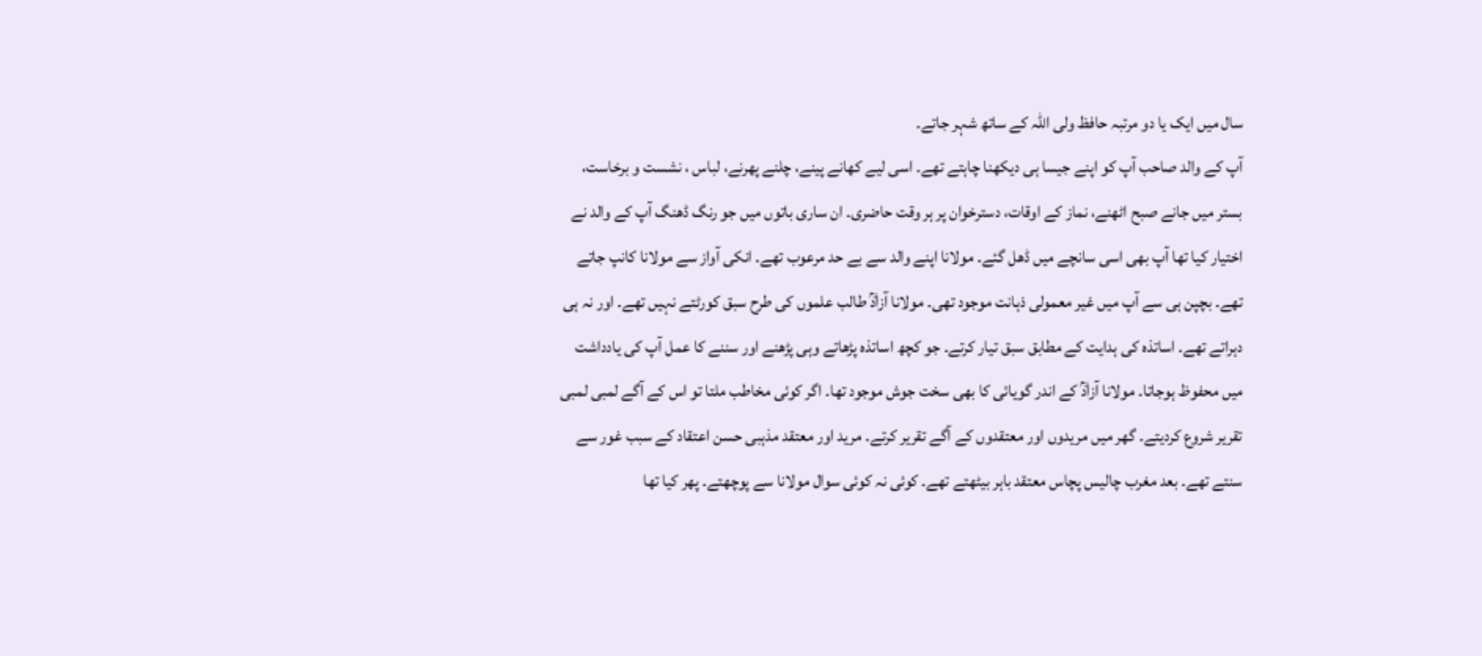سال میں ایک یا دو مرتبہ حافظ ولی اللہ کے ساتھ شہر جاتے۔
آپ کے والد صاحب آپ کو اپنے جیسا ہی دیکھنا چاہتے تھے۔ اسی لیے کھانے پینے، چلنے پھرنے، لباس ، نشست و برخاست، بستر میں جانے صبح اٹھنے، نماز کے اوقات، دسترخوان پر ہر وقت حاضری۔ ان ساری باتوں میں جو رنگ ڈھنگ آپ کے والد نے اختیار کیا تھا آپ بھی اسی سانچے میں ڈھل گئے۔ مولانا اپنے والد سے بے حد مرعوب تھے۔ انکی آواز سے مولانا کانپ جاتے تھے۔ بچپن ہی سے آپ میں غیر معمولی ذہانت موجود تھی۔ مولانا آزادؒ طالب علموں کی طرح سبق کورٹتے نہیں تھے۔ اور نہ ہی دہراتے تھے۔ اساتذہ کی ہدایت کے مطابق سبق تیار کرتے۔ جو کچھ اساتذہ پڑھاتے وہی پڑھنے اور سننے کا عمل آپ کی یادداشت میں محفوظ ہوجاتا۔ مولانا آزادؒ کے اندر گویائی کا بھی سخت جوش موجود تھا۔ اگر کوئی مخاطب ملتا تو اس کے آگے لمبی لمبی تقریر شروع کردیتے۔ گھر میں مریدوں اور معتقدوں کے آگے تقریر کرتے۔ مرید اور معتقد مذہبی حسن اعتقاد کے سبب غور سے سنتے تھے۔ بعد مغرب چالیس پچاس معتقد باہر بیٹھتے تھے۔ کوئی نہ کوئی سوال مولانا سے پوچھتے۔ پھر کیا تھا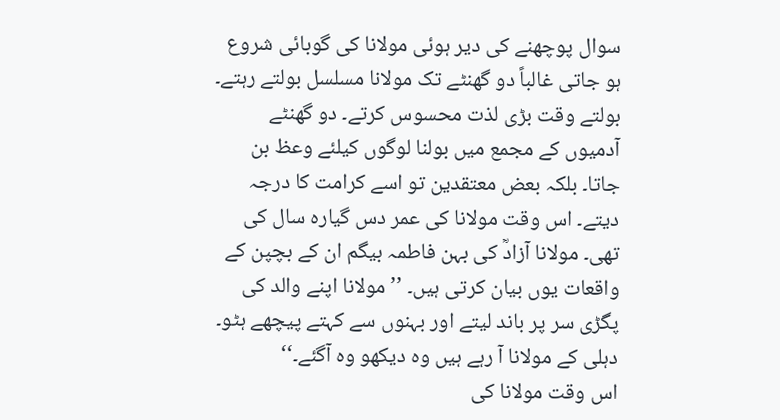سوال پوچھنے کی دیر ہوئی مولانا کی گوبائی شروع ہو جاتی غالباً دو گھنٹے تک مولانا مسلسل بولتے رہتے۔ بولتے وقت بڑی لذت محسوس کرتے۔ دو گھنٹے آدمیوں کے مجمع میں بولنا لوگوں کیلئے وعظ بن جاتا۔ بلکہ بعض معتقدین تو اسے کرامت کا درجہ دیتے۔ اس وقت مولانا کی عمر دس گیارہ سال کی تھی۔ مولانا آزادؒ کی بہن فاطمہ بیگم ان کے بچپن کے واقعات یوں بیان کرتی ہیں۔ ’’مولانا اپنے والد کی پگڑی سر پر باند لیتے اور بہنوں سے کہتے پیچھے ہٹو۔ دہلی کے مولانا آ رہے ہیں وہ دیکھو وہ آگئے۔‘‘
اس وقت مولانا کی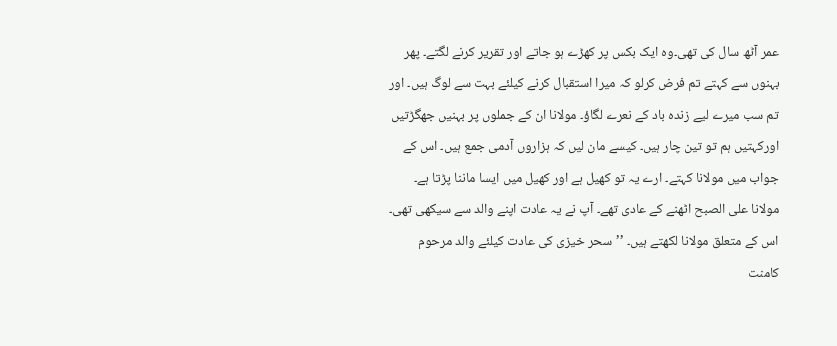عمر آٹھ سال کی تھی۔وہ ایک بکس پر کھڑے ہو جاتے اور تقریر کرنے لگتے۔ پھر بہنوں سے کہتے تم فرض کرلو کہ میرا استقبال کرنے کیلئے بہت سے لوگ ہیں۔ اور تم سب میرے لیے زندہ باد کے نعرے لگاؤ۔ مولانا ان کے جملوں پر بہنیں جھگڑتیں اورکہتیں ہم تو تین چار ہیں۔ کیسے مان لیں کہ ہزاروں آدمی جمع ہیں۔ اس کے جواب میں مولانا کہتے۔ ارے یہ تو کھیل ہے اور کھیل میں ایسا ماننا پڑتا ہے۔ مولانا علی الصبح اٹھنے کے عادی تھے۔ آپ نے یہ عادت اپنے والد سے سیکھی تھی۔ اس کے متعلق مولانا لکھتے ہیں۔ ’’سحر خیزی کی عادت کیلئے والد مرحوم کامنت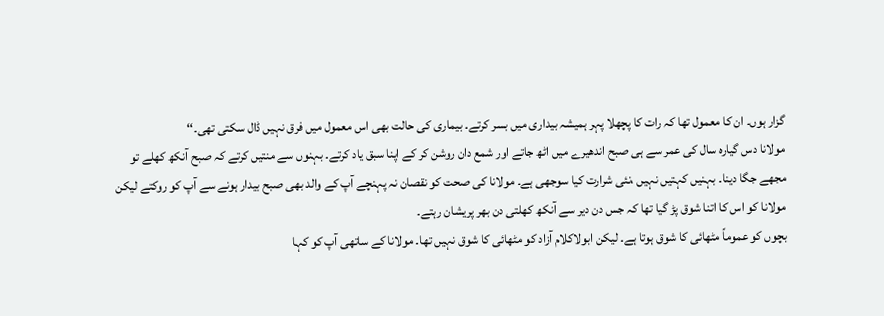گزار ہوں۔ ان کا معمول تھا کہ رات کا پچھلا پہر ہمیشہ بیداری میں بسر کرتے۔ بیماری کی حالت بھی اس معمول میں فرق نہیں ڈال سکتی تھی۔‘‘
مولانا دس گیارہ سال کی عمر سے ہی صبح اندھیرے میں اٹھ جاتے اور شمع دان روشن کر کے اپنا سبق یاد کرتے۔ بہنوں سے منتیں کرتے کہ صبح آنکھ کھلے تو مجھے جگا دینا۔ بہنیں کہتیں نہیں ،نئی شرارت کیا سوجھی ہے۔ مولانا کی صحت کو نقصان نہ پہنچے آپ کے والد بھی صبح بیدار ہونے سے آپ کو روکتے لیکن مولانا کو اس کا اتنا شوق پڑ گیا تھا کہ جس دن دیر سے آنکھ کھلتی دن بھر پریشان رہتے۔
بچوں کو عموماً مٹھائی کا شوق ہوتا ہے۔ لیکن ابولاکلام آزاد کو مٹھائی کا شوق نہیں تھا۔ مولانا کے ساتھی آپ کو کہا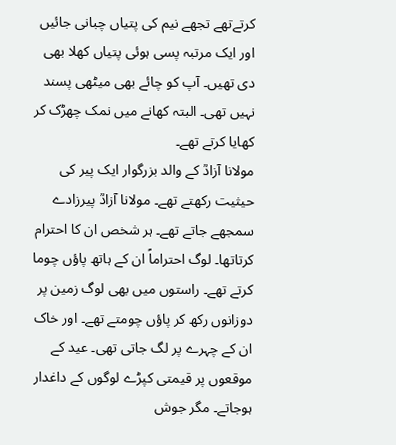کرتےتھے تجھے نیم کی پتیاں چبانی جائیں اور ایک مرتبہ پسی ہوئی پتیاں کھلا بھی دی تھیں۔ آپ کو چائے بھی میٹھی پسند نہیں تھی۔ البتہ کھانے میں نمک چھڑک کر کھایا کرتے تھے۔
مولانا آزادؒ کے والد بزرگوار ایک پیر کی حیثیت رکھتے تھے۔ مولانا آزادؒ پیرزادے سمجھے جاتے تھے۔ ہر شخص ان کا احترام کرتاتھا۔ لوگ احتراماً ان کے ہاتھ پاؤں چوما کرتے تھے۔ راستوں میں بھی لوگ زمین پر دوزانوں رکھ کر پاؤں چومتے تھے۔ اور خاک ان کے چہرے پر لگ جاتی تھی۔ عید کے موقعوں پر قیمتی کپڑے لوگوں کے داغدار ہوجاتے۔ مگر جوش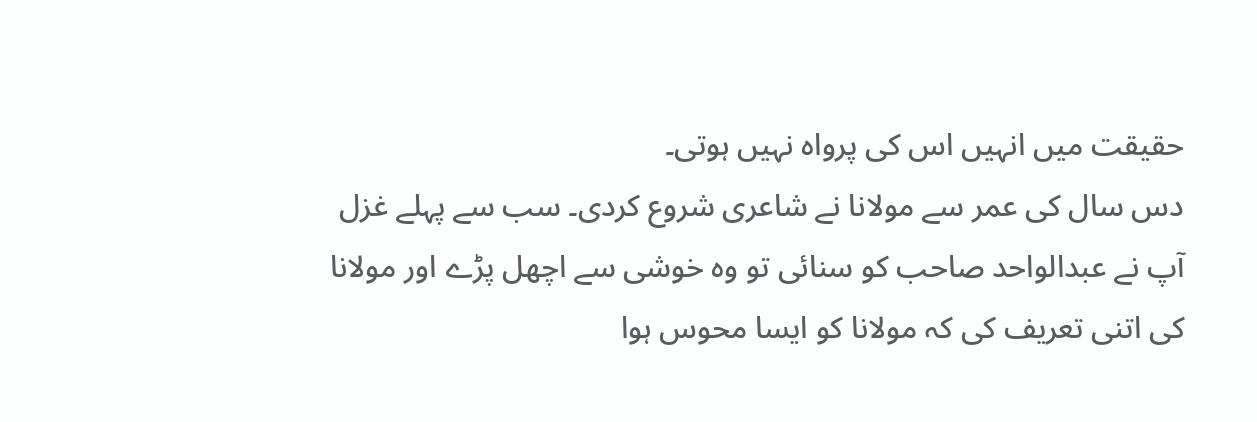حقیقت میں انہیں اس کی پرواہ نہیں ہوتی۔
دس سال کی عمر سے مولانا نے شاعری شروع کردی۔ سب سے پہلے غزل آپ نے عبدالواحد صاحب کو سنائی تو وہ خوشی سے اچھل پڑے اور مولانا کی اتنی تعریف کی کہ مولانا کو ایسا محوس ہوا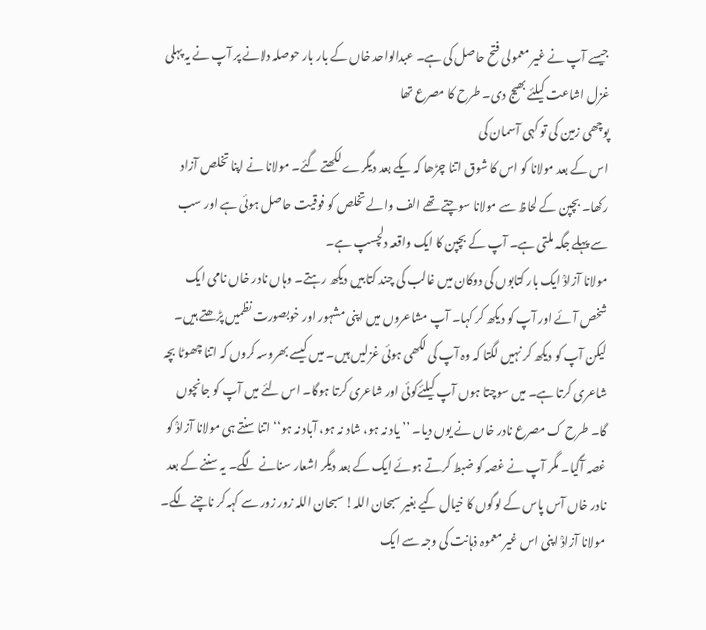جیسے آپ نے غیر معمولی فتح حاصل کی ہے۔ عبدالواحد خاں کے بار بار حوصلہ دلانے پر آپ نے یہ پہلی غزل اشاعت کیلئے بھیج دی۔ طرح کا مصرع تھا
پوچھی زمین کی تو کہی آسمان کی
اس کے بعد مولانا کو اس کا شوق اتنا چڑھا کہ یکے بعد دیگرے لکھتے گئے۔ مولانا نے اپنا تخلص آزاد رکھا۔ بچپن کے لحاظ سے مولانا سوچتے تھے الف والے تخلص کو فوقیت حاصل ہوئی ہے اور سب سے پہلے جگہ ملتی ہے۔ آپ کے بچپن کا ایک واقعہ دلچسپ ہے۔
مولانا آزادؒ ایک بار کتابوں کی دوکان میں غالب کی چند کتابیں دیکھ رہتے۔ وہاں نادر خاں نامی ایک شخص آئے اور آپ کو دیکھ کر کہا۔ آپ مشاعروں میں اپنی مشہور اور خوبصورت نظمیں پڑھتے ہیں۔ لیکن آپ کو دیکھ کر نہیں لگتا کہ وہ آپ کی لکھی ہوئی غزلیں ہیں۔ میں کیسے بھروسہ کروں کہ اتنا چھوٹا بچہ شاعری کرتا ہے۔ میں سوچتا ہوں آپ کیلئےکوئی اور شاعری کرتا ہوگا۔ اس لئے میں آپ کو جانچوں گا۔ طرح ک مصرع نادر خاں نے یوں دیا۔ ’’ یاد نہ ہو، شاد نہ ہو، آباد نہ ہو‘‘ اتنا سنتے ہی مولانا آزادؒ کو غصہ آگیا۔ مگر آپ نے غصہ کو ضبط کرتے ہوئے ایک کے بعد دیگر اشعار سنانے لگے۔ یہ سننے کے بعد نادر خاں آس پاس کے لوگوں کا خیال کیے بغیر سبحان اللہ! سبحان اللہ زور زور سے کہہ کر ناچنے لگے۔
مولانا آزادؒ اپنی اس غیر معموہ ذہانت کی وجہ سے ایک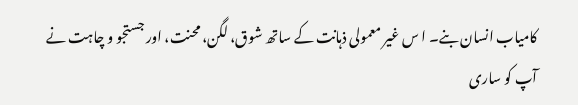کامیاب انسان بنے۔ ا س غیر معمولی ذہانت کے ساتھ شوق، لگن، محنت، اور جستجو و چاہت نے آپ کو ساری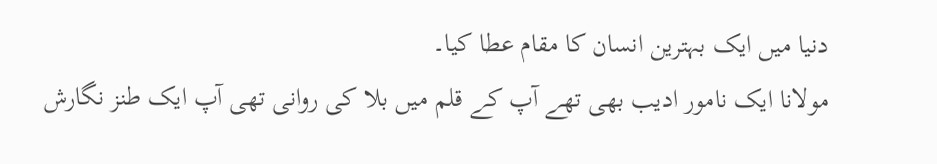دنیا میں ایک بہترین انسان کا مقام عطا کیا۔
مولانا ایک نامور ادیب بھی تھے آپ کے قلم میں بلا کی روانی تھی آپ ایک طنز نگارش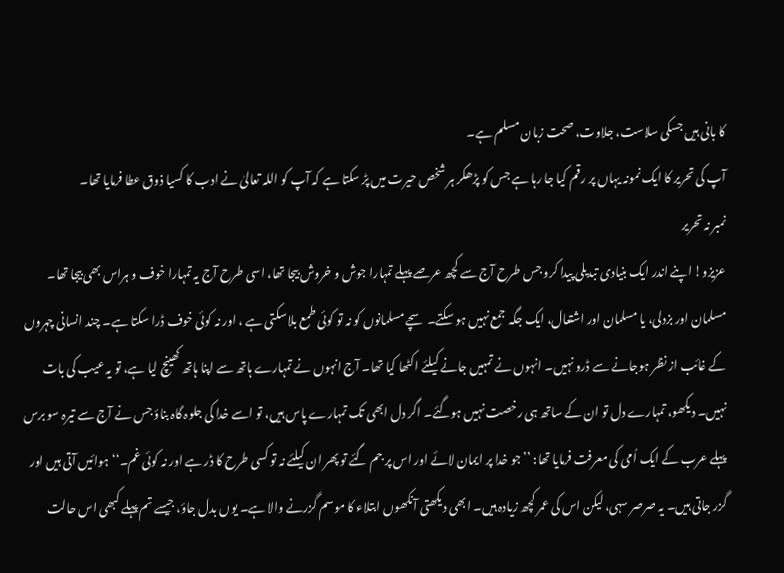کا بانی ہیں جسکی سلاست، جلاوت، صحت زبان مسلم ہے۔
آپ کی تحریر کا ایک نمونہ یہاں پر رقم کیا جا رہا ہے جس کو پڑھکر ہر شخص حیرت میں پڑ سکتا ہے کہ آپ کو اللہ تعالیٰ نے ادب کا کسیا ذوق عطا فرمایا تھا۔
نمبر نہ تحریر
عزیزو! اپنے اندر ایک بنیادی تبدیلی پیدا کرو جس طرح آج سے کچھ عرصے پہلے تمہارا جوش و خروش بیجا تھا، اسی طرح آج یہ تمہارا خوف و ہراس بھی بیجا تھا۔ مسلمان اور بزدلی، یا مسلمان اور اشتعال، ایک جگہ جمع نہیں ہو سکتے۔ سچے مسلمانوں کو نہ تو کوئی طمع بلا سکتی ہے ، اور نہ کوئی خوف ڈرا سکتا ہے۔ چند انسانی چہروں کے غائب از نظر ہوجانے سے ڈرو نہیں۔ انہوں نے تمہیں جانے کیلئے اکٹھا کیا تھا۔ آج انہوں نے تمہارے ہاتھ سے اپنا ہاتھ کھینچ لیا ہے، تو یہ عیب کی بات نہیں۔ دیکھو، تمہارے دل تو ان کے ساتھ ہی رخصت نہیں ہوگئے۔ اگر دل ابھی تک تمہارے پاس ہیں، تو اسے خدا کی جلوہ گاہ بناؤ جس نے آج سے تیرہ سو برس پہلے عرب کے ایک اُمی کی معرفت فرمایا تھا: ’’جو خدا پر ایمان لائے اور اس پر جم گئے تو پھر ان کیلئے نہ تو کسی طرح کا ڈر ہے اور نہ کوئی غم۔‘‘ ہوائیں آتی ہیں اور گزر جاتی ہیں۔ یہ صرصر سہی، لیکن اس کی عمر کچھ زیادہ ہیں۔ ابھی دیکھتی آنکھوں ابتلاء کا موسم گزرنے والا ہے۔ یوں بدل جاؤ، جیسے تم پہلے کبھی اس حالت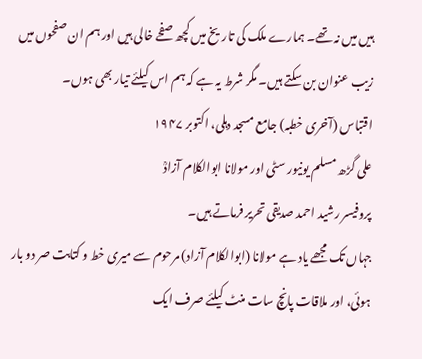ہیں میں نہ تھے۔ ہمارے ملک کی تاریخ میں کچھ صفحے خالی ہیں اور ہم ان صفحوں میں زیب عنوان بن سکتے ہیں۔ مگر شرط یہ ہے کہ ہم اس کیلئے تیار بھی ہوں۔
اقتباس (آخری خطبہ) جامع مسجد دہلی، اکتوبر ۱۹۴۷
علی گڑھ مسلم یونیور سٹی اور مولانا ابوالکلام آزادؒ
پروفیسر رشید احمد صدیقی تحریر فرماتے ہیں۔
جہاں تک مجھے یاد ہے مولانا (ابوالکلام آزاد) مرحوم سے میری خط و کتابت صر دو بار ہوئی، اور ملاقات پانچ سات منٹ کیلئے صرف ایک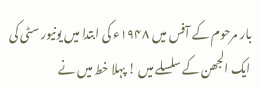بار مرحوم کے آفس میں ۱۹۴۸ء کی ابتدا میں یونیور سٹی کی ایک الجھن کے سلسلے میں ! پہلا خط میں نے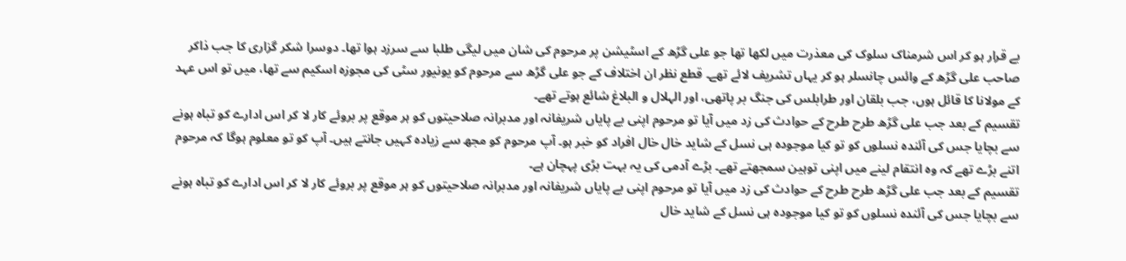بے قرار ہو کر اس شرمناک سلوک کی معذرت میں لکھا تھا جو علی گڑھ کے اسٹیشن پر مرحوم کی شان میں لیگی طلبا سے سرزد ہوا تھا۔ دوسرا شکر گزاری کا جب ذاکر صاحب علی گڑھ کے وائس چانسلر ہو کر یہاں تشریف لائے تھے۔ قطع نظر ان اختلاف کے جو علی گڑھ سے مرحوم کو یونیور سٹی کی مجوزہ اسکیم سے تھا، میں تو اس عہد کے مولانا کا قائل ہوں، جب بلقان اور طرابلس کی جنگ بر پاتھی، اور الہلال و البلاغ شائع ہوتے تھے۔
تقسیم کے بعد جب علی گڑھ طرح طرح کے حوادث کی زد میں آیا تو مرحوم اپنی بے پایاں شریفانہ اور مدبرانہ صلاحیتوں کو ہر موقع پر بروئے کار لا کر اس ادارے کو تباہ ہونے سے بچایا جس کی آئندہ نسلوں کو تو کیا موجودہ ہی نسل کے شاید خال خال افراد کو خبر ہو۔ آپ مرحوم کو مجھ سے زیادہ کہیں جانتے ہیں۔ آپ کو تو معلوم ہوگا کہ مرحوم اتنے بڑے تھے کہ وہ انتقام لینے میں اپنی توہین سمجھتے تھے۔ بڑے آدمی کی یہ بہت بڑی پہچان ہے۔
تقسیم کے بعد جب علی گڑھ طرح طرح کے حوادث کی زد میں آیا تو مرحوم اپنی بے پایاں شریفانہ اور مدبرانہ صلاحیتوں کو ہر موقع پر بروئے کار لا کر اس ادارے کو تباہ ہونے سے بچایا جس کی آئندہ نسلوں کو تو کیا موجودہ ہی نسل کے شاید خال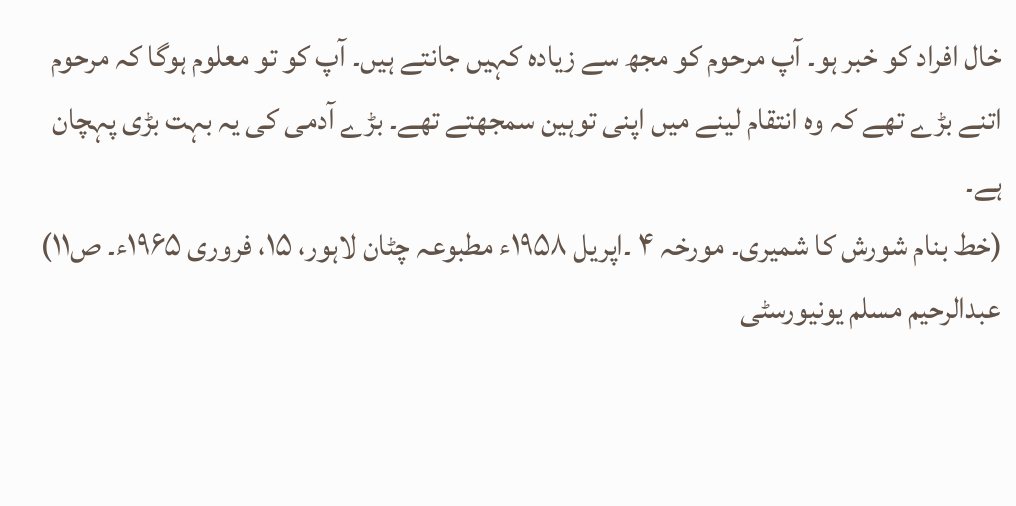خال افراد کو خبر ہو۔ آپ مرحوم کو مجھ سے زیادہ کہیں جانتے ہیں۔ آپ کو تو معلوم ہوگا کہ مرحوم اتنے بڑے تھے کہ وہ انتقام لینے میں اپنی توہین سمجھتے تھے۔ بڑے آدمی کی یہ بہت بڑی پہچان ہے۔
(خط بنام شورش کا شمیری۔ مورخہ ۴ ۔اپریل ۱۹۵۸ء مطبوعہ چٹان لاہور، ۱۵، فروری ۱۹۶۵ء۔ ص۱۱)
عبدالرحیم مسلم یونیورسٹی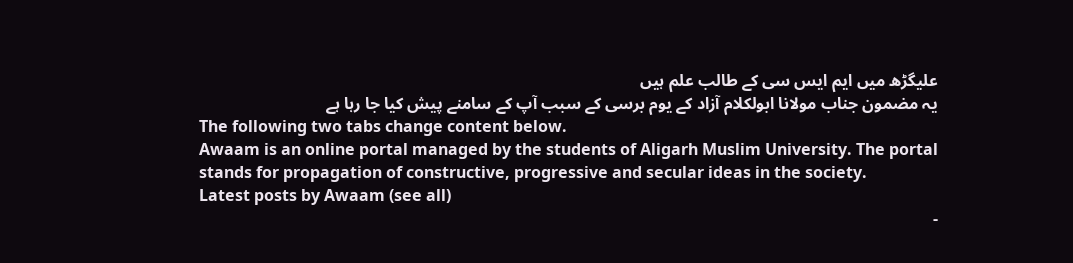علیگڑھ میں ایم ایس سی کے طالب علم ہیں
یہ مضمون جناب مولانا ابولکلام آزاد کے یوم برسی کے سبب آپ کے سامنے پیش کیا جا رہا ہے
The following two tabs change content below.
Awaam is an online portal managed by the students of Aligarh Muslim University. The portal stands for propagation of constructive, progressive and secular ideas in the society.
Latest posts by Awaam (see all)
-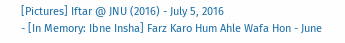[Pictures] Iftar @ JNU (2016) - July 5, 2016
- [In Memory: Ibne Insha] Farz Karo Hum Ahle Wafa Hon - June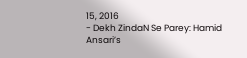15, 2016
- Dekh ZindaN Se Parey: Hamid Ansari’s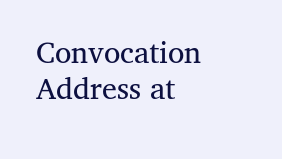Convocation Address at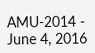AMU-2014 - June 4, 2016